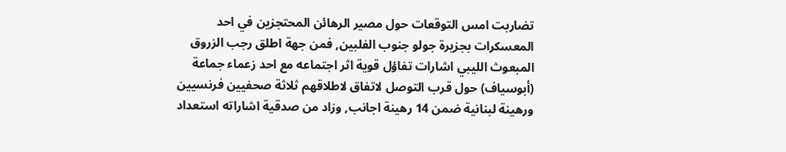تضاربت امس التوقعات حول مصير الرهائن المحتجزين في احد المعسكرات بجزيرة جولو جنوب الفلبين, فمن جهة اطلق رجب الزروق المبعوث الليبي اشارات تفاؤل قوية اثر اجتماعه مع احد زعماء جماعة (أبوسياف) حول قرب التوصل لاتفاق لاطلاقهم ثلاثة صحفيين فرنسيين ورهينة لبنانية ضمن 14 رهينة اجانب, وزاد من صدقية اشاراته استعداد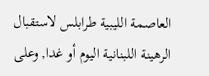العاصمة الليبية طرابلس لاستقبال الرهينة اللبنانية اليوم أو غدا, وعلى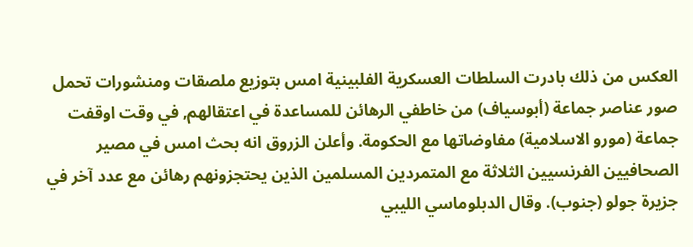العكس من ذلك بادرت السلطات العسكرية الفلبينية امس بتوزيع ملصقات ومنشورات تحمل صور عناصر جماعة (أبوسياف) من خاطفي الرهائن للمساعدة في اعتقالهم, في وقت اوقفت جماعة (مورو الاسلامية) مفاوضاتها مع الحكومة. وأعلن الزروق انه بحث امس في مصير الصحافيين الفرنسيين الثلاثة مع المتمردين المسلمين الذين يحتجزونهم رهائن مع عدد آخر في جزيرة جولو (جنوب). وقال الدبلوماسي الليبي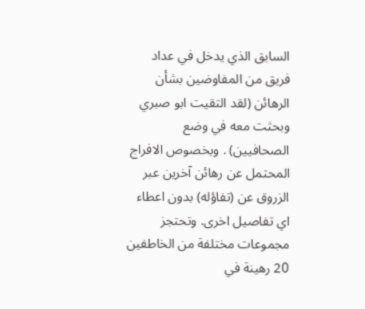السابق الذي يدخل في عداد فريق من المفاوضين بشأن الرهائن (لقد التقيت ابو صبري وبحثت معه في وضع الصحافيين) . وبخصوص الافراج المحتمل عن رهائن آخرين عبر الزروق عن (تفاؤله) بدون اعطاء اي تفاصيل اخرى. وتحتجز مجموعات مختلفة من الخاطفين 20 رهينة في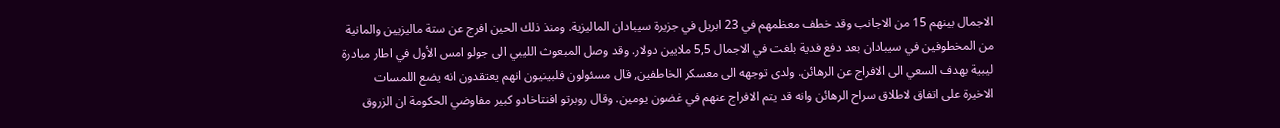الاجمال بينهم 15 من الاجانب وقد خطف معظمهم في 23 ابريل في جزيرة سيبادان الماليزية. ومنذ ذلك الحين افرج عن ستة ماليزيين والمانية من المخطوفين في سيبادان بعد دفع فدية بلغت في الاجمال 5,5 ملايين دولار. وقد وصل المبعوث الليبي الى جولو امس الأول في اطار مبادرة ليبية بهدف السعي الى الافراج عن الرهائن. ولدى توجهه الى معسكر الخاطفين, قال مسئولون فلبينيون انهم يعتقدون انه يضع اللمسات الاخيرة على اتفاق لاطلاق سراح الرهائن وانه قد يتم الافراج عنهم في غضون يومين. وقال روبرتو افنتاخادو كبير مفاوضي الحكومة ان الزروق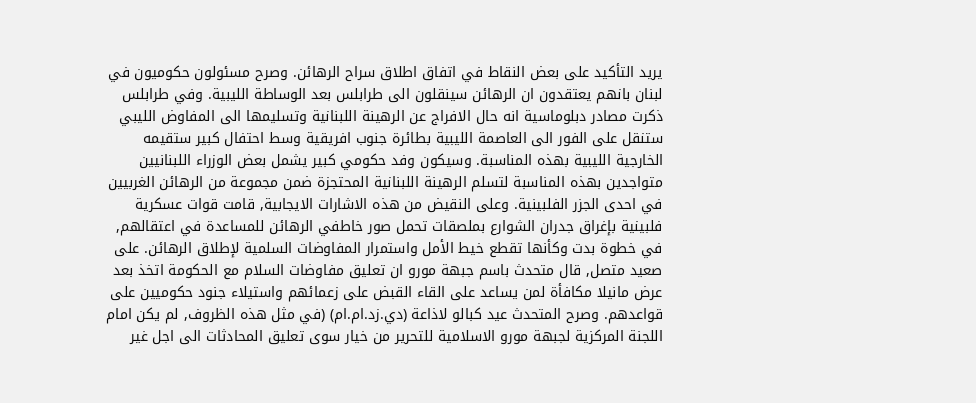يريد التأكيد على بعض النقاط في اتفاق اطلاق سراح الرهائن. وصرح مسئولون حكوميون في لبنان بانهم يعتقدون ان الرهائن سينقلون الى طرابلس بعد الوساطة الليبية. وفي طرابلس ذكرت مصادر دبلوماسية انه حال الافراج عن الرهينة اللبنانية وتسليمها الى المفاوض الليبي ستنقل على الفور الى العاصمة الليبية بطائرة جنوب افريقية وسط احتفال كبير ستقيمه الخارجية الليبية بهذه المناسبة. وسيكون وفد حكومي كبير يشمل بعض الوزراء اللبنانيين متواجدين بهذه المناسبة لتسلم الرهينة اللبنانية المحتجزة ضمن مجموعة من الرهائن الغربيين في احدى الجزر الفلبينية. وعلى النقيض من هذه الاشارات الايجابية, قامت قوات عسكرية فلبينية بإغراق جدران الشوارع بملصقات تحمل صور خاطفي الرهائن للمساعدة في اعتقالهم, في خطوة بدت وكأنها تقطع خيط الأمل واستمرار المفاوضات السلمية لإطلاق الرهائن. على صعيد متصل, قال متحدث باسم جبهة مورو ان تعليق مفاوضات السلام مع الحكومة اتخذ بعد عرض مانيلا مكافأة لمن يساعد على القاء القبض على زعمائهم واستيلاء جنود حكوميين على قواعدهم. وصرح المتحدث عيد كبالو لاذاعة (دي.زد.ام.ام) (في مثل هذه الظروف, لم يكن امام اللجنة المركزية لجبهة مورو الاسلامية للتحرير من خيار سوى تعليق المحادثات الى اجل غير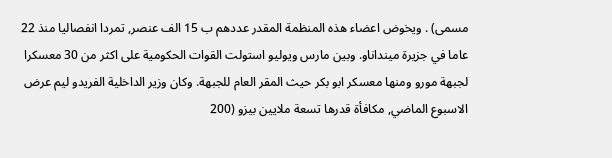مسمى) . ويخوض اعضاء هذه المنظمة المقدر عددهم ب 15 الف عنصر, تمردا انفصاليا منذ 22 عاما في جزيرة مينداناو. وبين مارس ويوليو استولت القوات الحكومية على اكثر من 30 معسكرا لجبهة مورو ومنها معسكر ابو بكر حيث المقر العام للجبهة. وكان وزير الداخلية الفريدو ليم عرض الاسبوع الماضي, مكافأة قدرها تسعة ملايين بيزو (200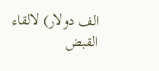الف دولار) لالقاء القبض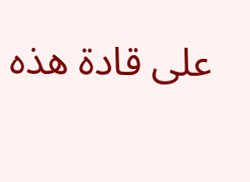على قادة هذه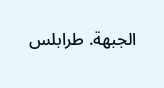الجبهة. طرابلس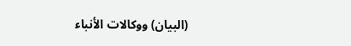(البيان) ووكالات الأنباء